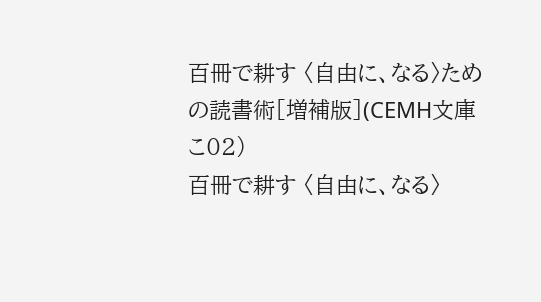百冊で耕す 〈自由に、なる〉ための読書術[増補版](CEMH文庫 こ02)
百冊で耕す 〈自由に、なる〉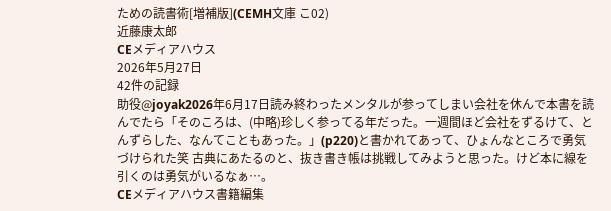ための読書術[増補版](CEMH文庫 こ02)
近藤康太郎
CEメディアハウス
2026年5月27日
42件の記録
助役@joyak2026年6月17日読み終わったメンタルが参ってしまい会社を休んで本書を読んでたら「そのころは、(中略)珍しく参ってる年だった。一週間ほど会社をずるけて、とんずらした、なんてこともあった。」(p220)と書かれてあって、ひょんなところで勇気づけられた笑 古典にあたるのと、抜き書き帳は挑戦してみようと思った。けど本に線を引くのは勇気がいるなぁ…。
CEメディアハウス書籍編集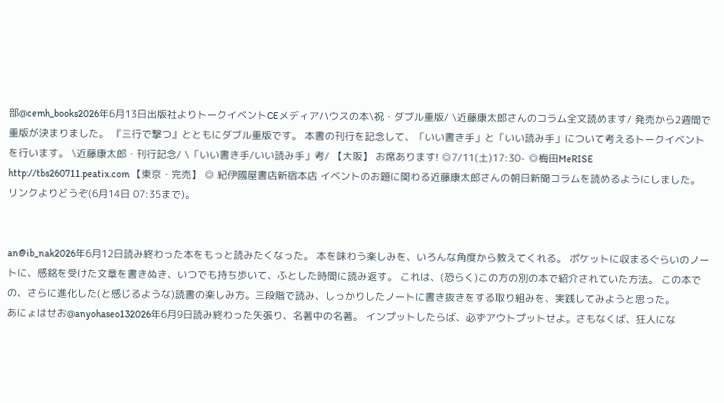部@cemh_books2026年6月13日出版社よりトークイベントCEメディアハウスの本\祝・ダブル重版/ \近藤康太郎さんのコラム全文読めます/ 発売から2週間で重版が決まりました。 『三行で撃つ』とともにダブル重版です。 本書の刊行を記念して、「いい書き手」と「いい読み手」について考えるトークイベントを行います。 \近藤康太郎・刊行記念/ \「いい書き手/いい読み手」考/ 【大阪】 お席あります! ◎7/11(土)17:30- ◎梅田MeRISE http://tbs260711.peatix.com 【東京・完売】 ◎ 紀伊國屋書店新宿本店 イベントのお題に関わる近藤康太郎さんの朝日新聞コラムを読めるようにしました。リンクよりどうぞ(6月14日 07:35まで)。


an@ib_nak2026年6月12日読み終わった本をもっと読みたくなった。 本を味わう楽しみを、いろんな角度から教えてくれる。 ポケットに収まるぐらいのノートに、感銘を受けた文章を書きぬき、いつでも持ち歩いて、ふとした時間に読み返す。 これは、(恐らく)この方の別の本で紹介されていた方法。 この本での、さらに進化した(と感じるような)読書の楽しみ方。三段階で読み、しっかりしたノートに書き抜きをする取り組みを、実践してみようと思った。
あにょはせお@anyohaseo132026年6月9日読み終わった矢張り、名著中の名著。 インプットしたらば、必ずアウトプットせよ。さもなくば、狂人にな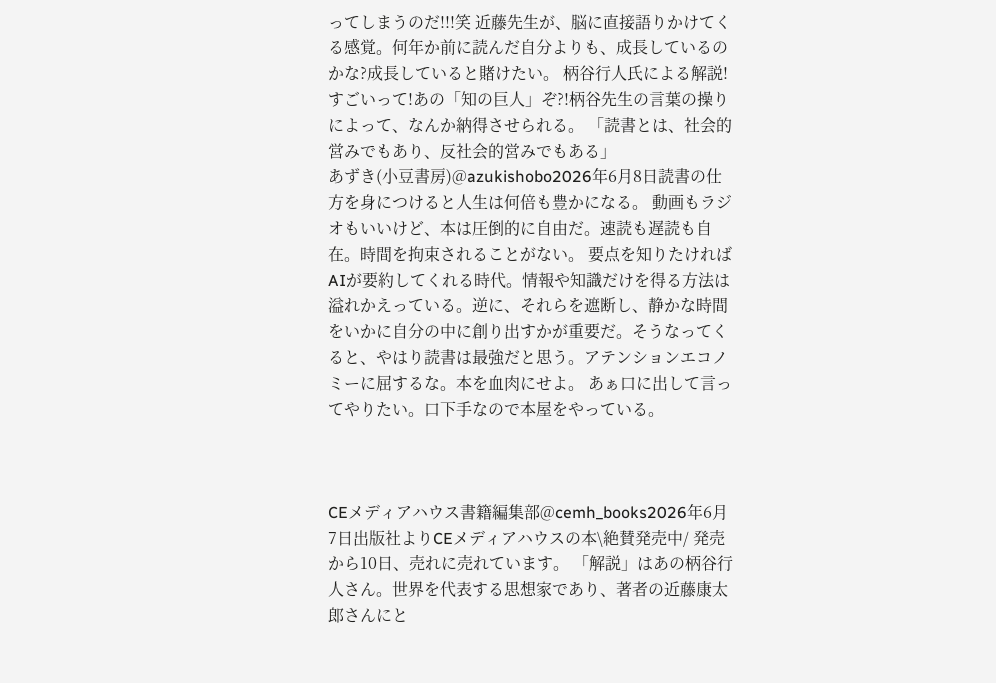ってしまうのだ!!!笑 近藤先生が、脳に直接語りかけてくる感覚。何年か前に読んだ自分よりも、成長しているのかな?成長していると賭けたい。 柄谷行人氏による解説!すごいって!あの「知の巨人」ぞ?!柄谷先生の言葉の操りによって、なんか納得させられる。 「読書とは、社会的営みでもあり、反社会的営みでもある」
あずき(小豆書房)@azukishobo2026年6月8日読書の仕方を身につけると人生は何倍も豊かになる。 動画もラジオもいいけど、本は圧倒的に自由だ。速読も遅読も自在。時間を拘束されることがない。 要点を知りたければAIが要約してくれる時代。情報や知識だけを得る方法は溢れかえっている。逆に、それらを遮断し、静かな時間をいかに自分の中に創り出すかが重要だ。そうなってくると、やはり読書は最強だと思う。アテンションエコノミーに屈するな。本を血肉にせよ。 あぁ口に出して言ってやりたい。口下手なので本屋をやっている。



CEメディアハウス書籍編集部@cemh_books2026年6月7日出版社よりCEメディアハウスの本\絶賛発売中/ 発売から10日、売れに売れています。 「解説」はあの柄谷行人さん。世界を代表する思想家であり、著者の近藤康太郎さんにと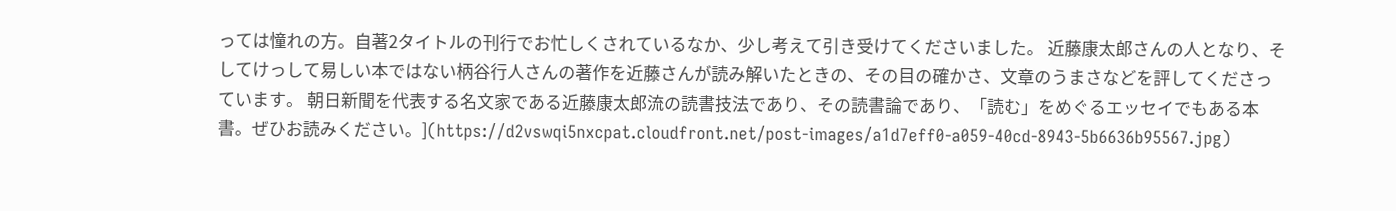っては憧れの方。自著2タイトルの刊行でお忙しくされているなか、少し考えて引き受けてくださいました。 近藤康太郎さんの人となり、そしてけっして易しい本ではない柄谷行人さんの著作を近藤さんが読み解いたときの、その目の確かさ、文章のうまさなどを評してくださっています。 朝日新聞を代表する名文家である近藤康太郎流の読書技法であり、その読書論であり、「読む」をめぐるエッセイでもある本書。ぜひお読みください。](https://d2vswqi5nxcpat.cloudfront.net/post-images/a1d7eff0-a059-40cd-8943-5b6636b95567.jpg)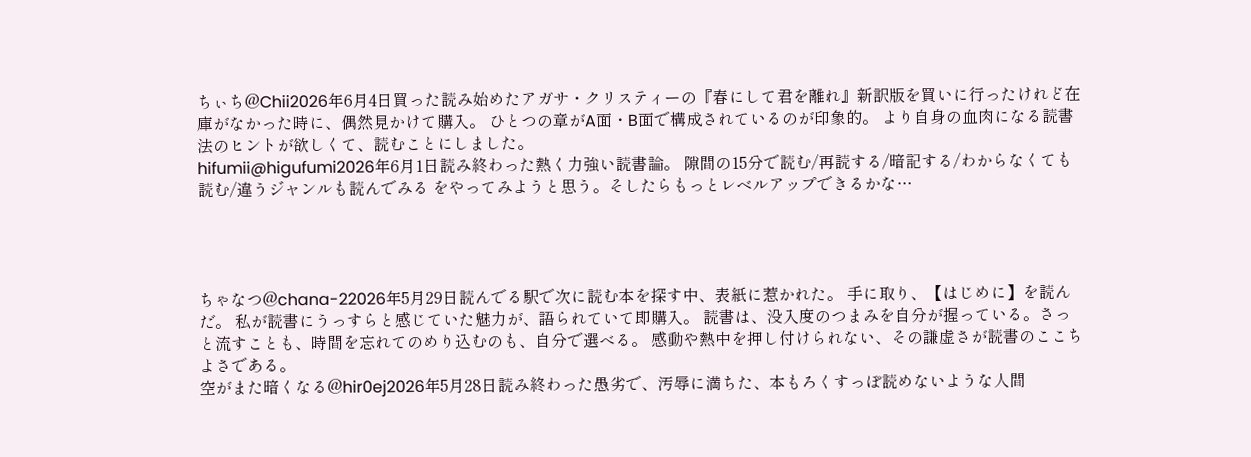ちぃち@Chii2026年6月4日買った読み始めたアガサ・クリスティーの『春にして君を離れ』新訳版を買いに行ったけれど在庫がなかった時に、偶然見かけて購入。 ひとつの章がA面・B面で構成されているのが印象的。 より自身の血肉になる読書法のヒントが欲しくて、読むことにしました。
hifumii@higufumi2026年6月1日読み終わった熱く力強い読書論。 隙間の15分で読む/再読する/暗記する/わからなくても読む/違うジャンルも読んでみる をやってみようと思う。そしたらもっとレベルアップできるかな…




ちゃなつ@chana-22026年5月29日読んでる駅で次に読む本を探す中、表紙に惹かれた。 手に取り、【はじめに】を読んだ。 私が読書にうっすらと感じていた魅力が、語られていて即購入。 読書は、没入度のつまみを自分が握っている。さっと流すことも、時間を忘れてのめり込むのも、自分で選べる。 感動や熱中を押し付けられない、その謙虚さが読書のここちよさである。
空がまた暗くなる@hir0ej2026年5月28日読み終わった愚劣で、汚辱に満ちた、本もろくすっぽ読めないような人間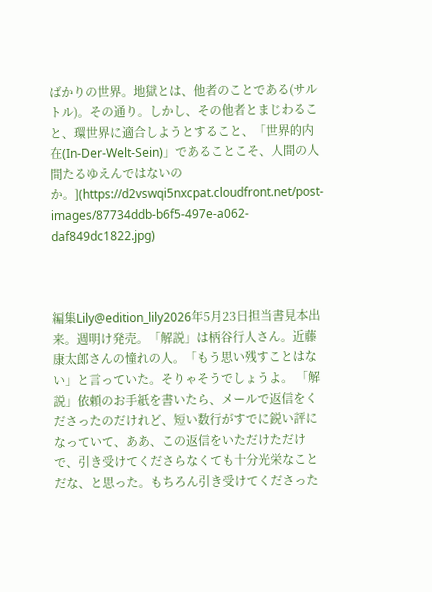ばかりの世界。地獄とは、他者のことである(サルトル)。その通り。しかし、その他者とまじわること、環世界に適合しようとすること、「世界的内在(In-Der-Welt-Sein)」であることこそ、人間の人間たるゆえんではないのか。](https://d2vswqi5nxcpat.cloudfront.net/post-images/87734ddb-b6f5-497e-a062-daf849dc1822.jpg)



編集Lily@edition_lily2026年5月23日担当書見本出来。週明け発売。「解説」は柄谷行人さん。近藤康太郎さんの憧れの人。「もう思い残すことはない」と言っていた。そりゃそうでしょうよ。 「解説」依頼のお手紙を書いたら、メールで返信をくださったのだけれど、短い数行がすでに鋭い評になっていて、ああ、この返信をいただけただけで、引き受けてくださらなくても十分光栄なことだな、と思った。もちろん引き受けてくださった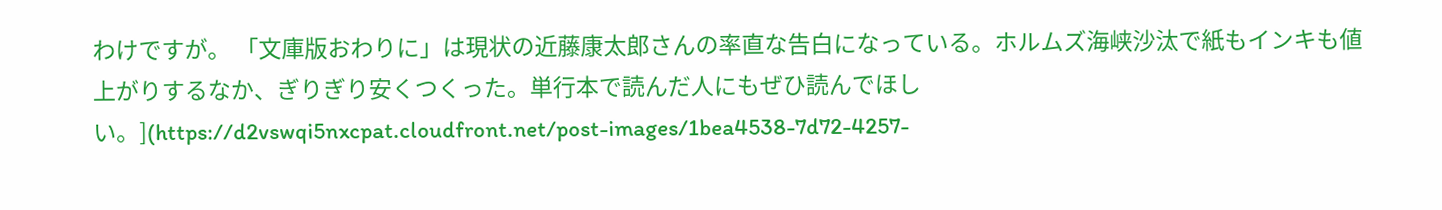わけですが。 「文庫版おわりに」は現状の近藤康太郎さんの率直な告白になっている。ホルムズ海峡沙汰で紙もインキも値上がりするなか、ぎりぎり安くつくった。単行本で読んだ人にもぜひ読んでほしい。](https://d2vswqi5nxcpat.cloudfront.net/post-images/1bea4538-7d72-4257-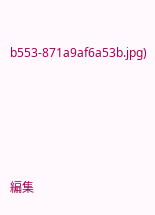b553-871a9af6a53b.jpg)






編集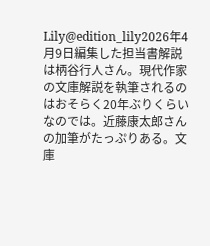Lily@edition_lily2026年4月9日編集した担当書解説は柄谷行人さん。現代作家の文庫解説を執筆されるのはおそらく20年ぶりくらいなのでは。近藤康太郎さんの加筆がたっぷりある。文庫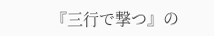『三行で撃つ』の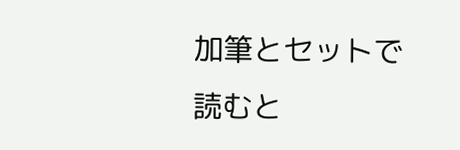加筆とセットで読むと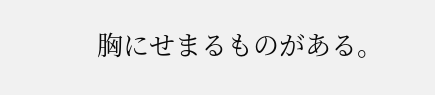胸にせまるものがある。